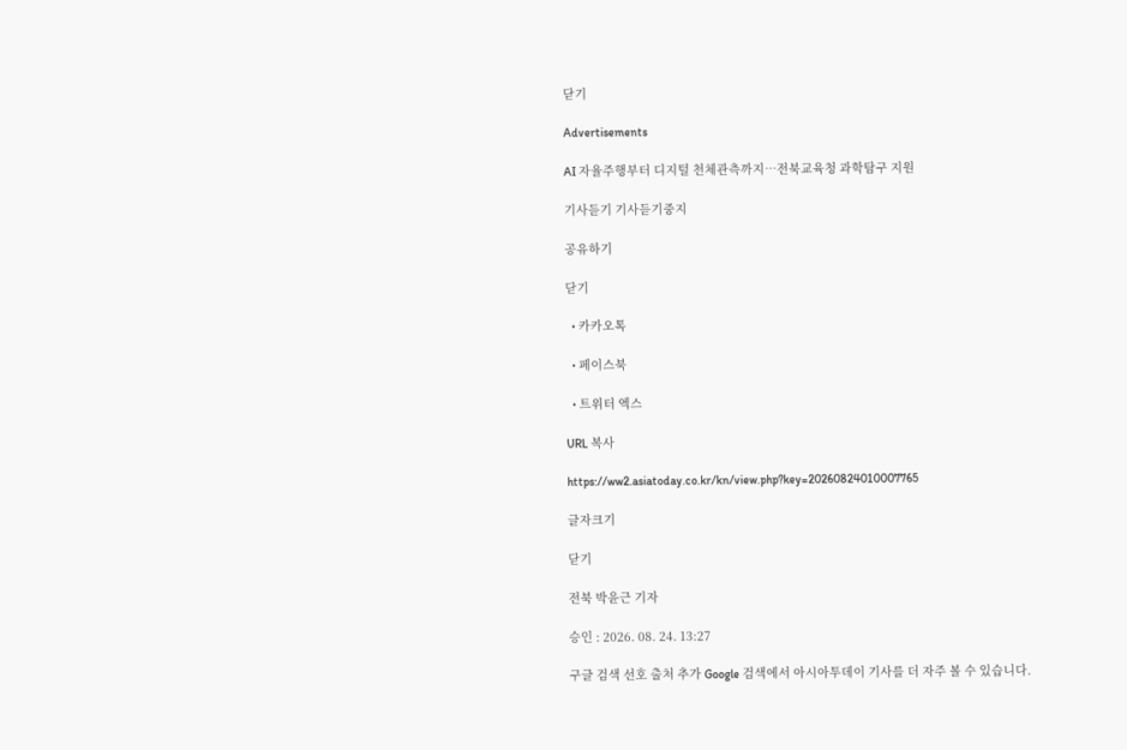닫기

Advertisements

AI 자율주행부터 디지털 천체관측까지…전북교육청 과학탐구 지원

기사듣기 기사듣기중지

공유하기

닫기

  • 카카오톡

  • 페이스북

  • 트위터 엑스

URL 복사

https://ww2.asiatoday.co.kr/kn/view.php?key=20260824010007765

글자크기

닫기

전북 박윤근 기자

승인 : 2026. 08. 24. 13:27

구글 검색 선호 출처 추가 Google 검색에서 아시아투데이 기사를 더 자주 볼 수 있습니다.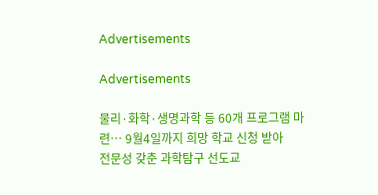Advertisements

Advertisements

물리·화학·생명과학 등 60개 프로그램 마련… 9월4일까지 희망 학교 신청 받아
전문성 갖춘 과학탐구 선도교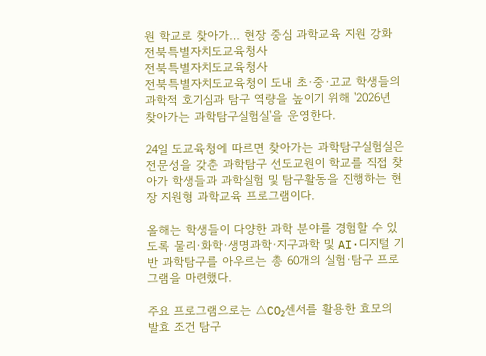원 학교로 찾아가… 현장 중심 과학교육 지원 강화
전북특별자치도교육청사
전북특별자치도교육청사
전북특별자치도교육청이 도내 초·중·고교 학생들의 과학적 호기심과 탐구 역량을 높이기 위해 '2026년 찾아가는 과학탐구실험실'을 운영한다.

24일 도교육청에 따르면 찾아가는 과학탐구실험실은 전문성을 갖춘 과학탐구 선도교원이 학교를 직접 찾아가 학생들과 과학실험 및 탐구활동을 진행하는 현장 지원형 과학교육 프로그램이다.

올해는 학생들이 다양한 과학 분야를 경험할 수 있도록 물리·화학·생명과학·지구과학 및 AI·디지털 기반 과학탐구를 아우르는 총 60개의 실험·탐구 프로그램을 마련했다.

주요 프로그램으로는 △CO₂센서를 활용한 효모의 발효 조건 탐구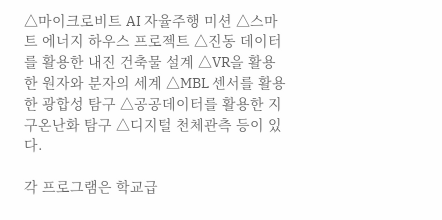△마이크로비트 AI 자율주행 미션 △스마트 에너지 하우스 프로젝트 △진동 데이터를 활용한 내진 건축물 설계 △VR을 활용한 원자와 분자의 세계 △MBL 센서를 활용한 광합성 탐구 △공공데이터를 활용한 지구온난화 탐구 △디지털 천체관측 등이 있다.

각 프로그램은 학교급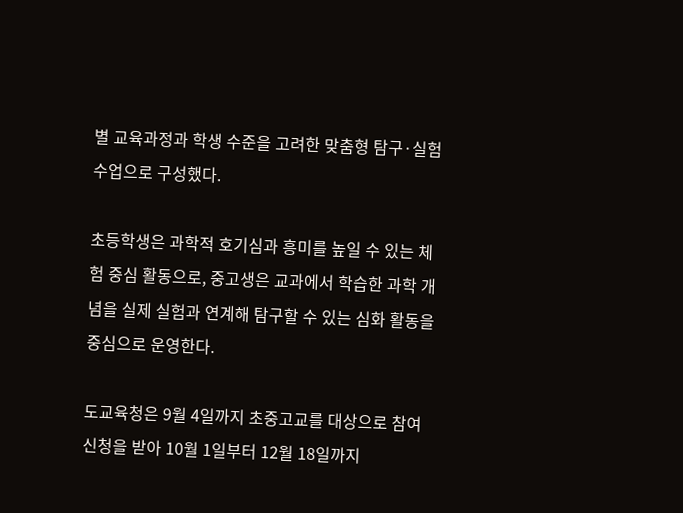별 교육과정과 학생 수준을 고려한 맞춤형 탐구·실험 수업으로 구성했다.

초등학생은 과학적 호기심과 흥미를 높일 수 있는 체험 중심 활동으로, 중고생은 교과에서 학습한 과학 개념을 실제 실험과 연계해 탐구할 수 있는 심화 활동을 중심으로 운영한다.

도교육청은 9월 4일까지 초중고교를 대상으로 참여 신청을 받아 10월 1일부터 12월 18일까지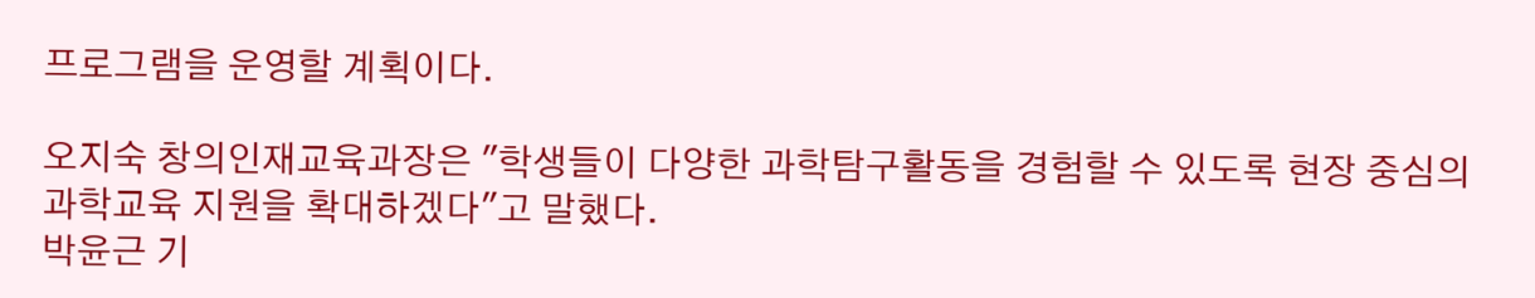프로그램을 운영할 계획이다.

오지숙 창의인재교육과장은 "학생들이 다양한 과학탐구활동을 경험할 수 있도록 현장 중심의 과학교육 지원을 확대하겠다"고 말했다.
박윤근 기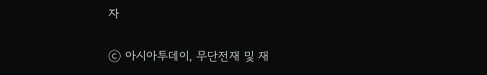자

ⓒ 아시아투데이, 무단전재 및 재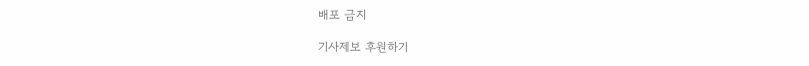배포 금지

기사제보 후원하기